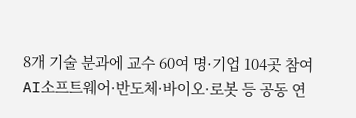8개 기술 분과에 교수 60여 명·기업 104곳 참여
AI소프트웨어·반도체·바이오·로봇 등 공동 연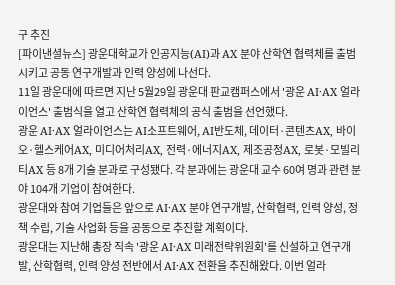구 추진
[파이낸셜뉴스] 광운대학교가 인공지능(AI)과 AX 분야 산학연 협력체를 출범시키고 공동 연구개발과 인력 양성에 나선다.
11일 광운대에 따르면 지난 5월29일 광운대 판교캠퍼스에서 '광운 AI·AX 얼라이언스' 출범식을 열고 산학연 협력체의 공식 출범을 선언했다.
광운 AI·AX 얼라이언스는 AI소프트웨어, AI반도체, 데이터·콘텐츠AX, 바이오·헬스케어AX, 미디어처리AX, 전력·에너지AX, 제조공정AX, 로봇·모빌리티AX 등 8개 기술 분과로 구성됐다. 각 분과에는 광운대 교수 60여 명과 관련 분야 104개 기업이 참여한다.
광운대와 참여 기업들은 앞으로 AI·AX 분야 연구개발, 산학협력, 인력 양성, 정책 수립, 기술 사업화 등을 공동으로 추진할 계획이다.
광운대는 지난해 총장 직속 '광운 AI·AX 미래전략위원회'를 신설하고 연구개발, 산학협력, 인력 양성 전반에서 AI·AX 전환을 추진해왔다. 이번 얼라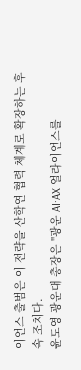이언스 출범은 이 전략을 산학연 협력 체계로 확장하는 후속 조치다.
윤도영 광운대 총장은 "광운 AI·AX 얼라이언스를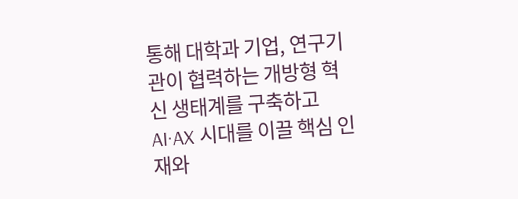통해 대학과 기업, 연구기관이 협력하는 개방형 혁신 생태계를 구축하고 AI·AX 시대를 이끌 핵심 인재와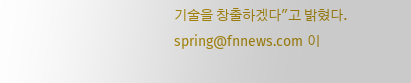기술을 창출하겠다"고 밝혔다.
spring@fnnews.com 이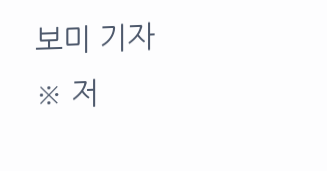보미 기자
※ 저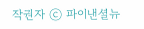작권자 ⓒ 파이낸셜뉴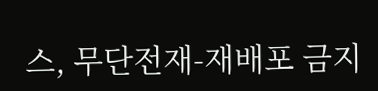스, 무단전재-재배포 금지